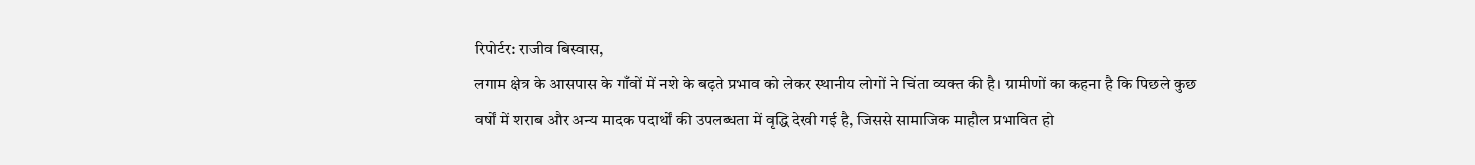रिपोर्टर: राजीव बिस्वास,
लगाम क्षेत्र के आसपास के गाँवों में नशे के बढ़ते प्रभाव को लेकर स्थानीय लोगों ने चिंता व्यक्त की है। ग्रामीणों का कहना है कि पिछले कुछ वर्षों में शराब और अन्य मादक पदार्थों की उपलब्धता में वृद्धि देखी गई है, जिससे सामाजिक माहौल प्रभावित हो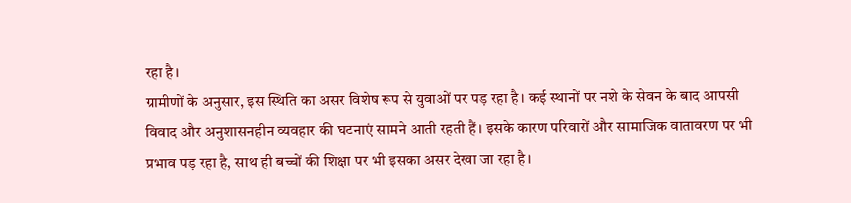रहा है।
ग्रामीणों के अनुसार, इस स्थिति का असर विशेष रूप से युवाओं पर पड़ रहा है। कई स्थानों पर नशे के सेवन के बाद आपसी विवाद और अनुशासनहीन व्यवहार की घटनाएं सामने आती रहती हैं। इसके कारण परिवारों और सामाजिक वातावरण पर भी प्रभाव पड़ रहा है, साथ ही बच्चों की शिक्षा पर भी इसका असर देखा जा रहा है।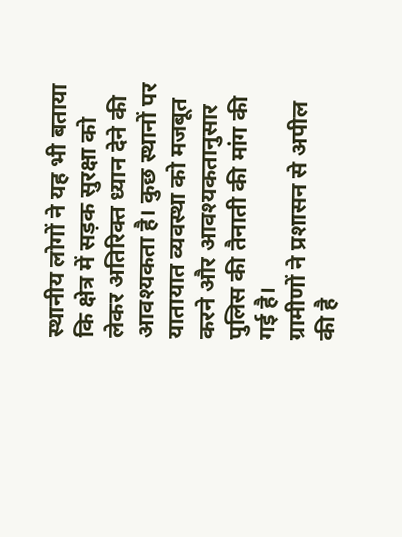स्थानीय लोगों ने यह भी बताया कि क्षेत्र में सड़क सुरक्षा को लेकर अतिरिक्त ध्यान देने की आवश्यकता है। कुछ स्थानों पर यातायात व्यवस्था को मजबूत करने और आवश्यकतानुसार पुलिस की तैनाती की मांग की गई है।
ग्रामीणों ने प्रशासन से अपील की है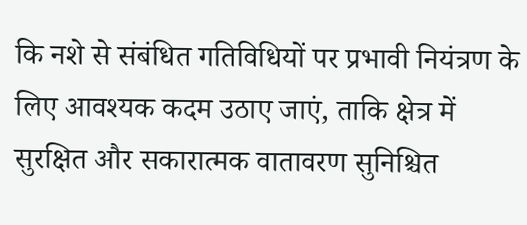कि नशे से संबंधित गतिविधियों पर प्रभावी नियंत्रण के लिए आवश्यक कदम उठाए जाएं, ताकि क्षेत्र में सुरक्षित और सकारात्मक वातावरण सुनिश्चित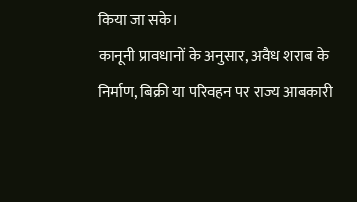किया जा सके।
कानूनी प्रावधानों के अनुसार, अवैध शराब के निर्माण, बिक्री या परिवहन पर राज्य आबकारी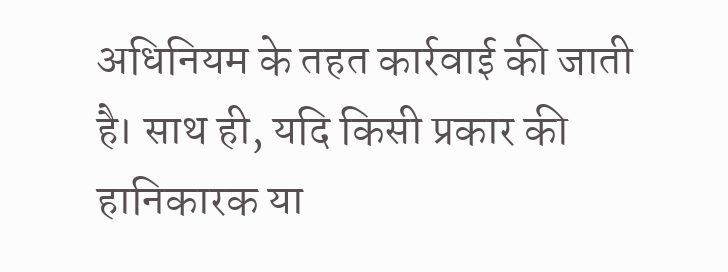अधिनियम के तहत कार्रवाई की जाती है। साथ ही, यदि किसी प्रकार की हानिकारक या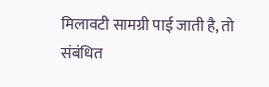मिलावटी सामग्री पाई जाती है, तो संबंधित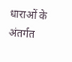धाराओं के अंतर्गत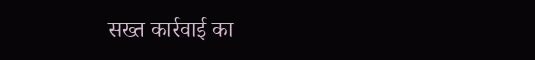सख्त कार्रवाई का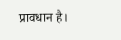प्रावधान है।